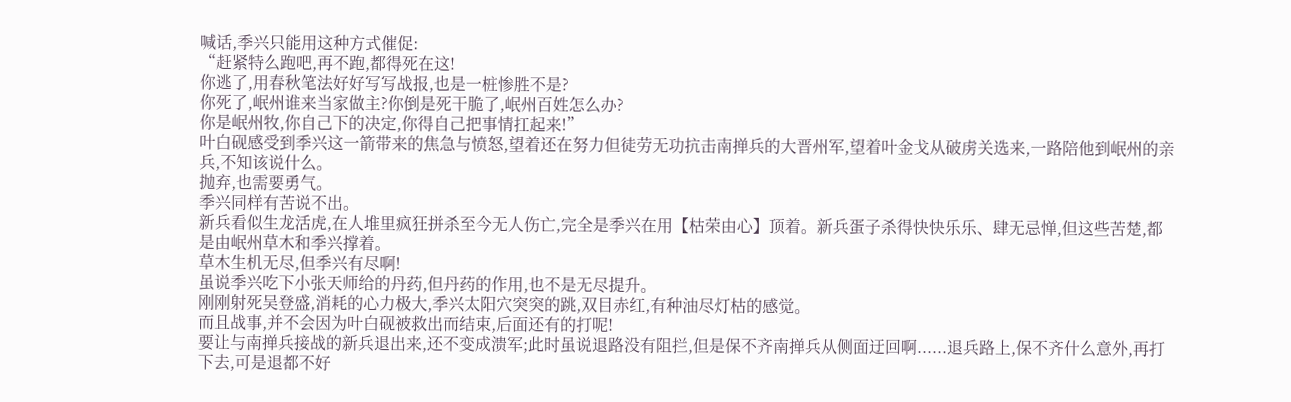喊话,季兴只能用这种方式催促:
“赶紧特么跑吧,再不跑,都得死在这!
你逃了,用春秋笔法好好写写战报,也是一桩惨胜不是?
你死了,岷州谁来当家做主?你倒是死干脆了,岷州百姓怎么办?
你是岷州牧,你自己下的决定,你得自己把事情扛起来!”
叶白砚感受到季兴这一箭带来的焦急与愤怒,望着还在努力但徒劳无功抗击南掸兵的大晋州军,望着叶金戈从破虏关选来,一路陪他到岷州的亲兵,不知该说什么。
抛弃,也需要勇气。
季兴同样有苦说不出。
新兵看似生龙活虎,在人堆里疯狂拼杀至今无人伤亡,完全是季兴在用【枯荣由心】顶着。新兵蛋子杀得快快乐乐、肆无忌惮,但这些苦楚,都是由岷州草木和季兴撑着。
草木生机无尽,但季兴有尽啊!
虽说季兴吃下小张天师给的丹药,但丹药的作用,也不是无尽提升。
刚刚射死吴登盛,消耗的心力极大,季兴太阳穴突突的跳,双目赤红,有种油尽灯枯的感觉。
而且战事,并不会因为叶白砚被救出而结束,后面还有的打呢!
要让与南掸兵接战的新兵退出来,还不变成溃军;此时虽说退路没有阻拦,但是保不齐南掸兵从侧面迂回啊......退兵路上,保不齐什么意外,再打下去,可是退都不好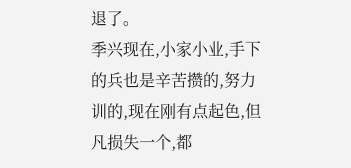退了。
季兴现在,小家小业,手下的兵也是辛苦攒的,努力训的,现在刚有点起色,但凡损失一个,都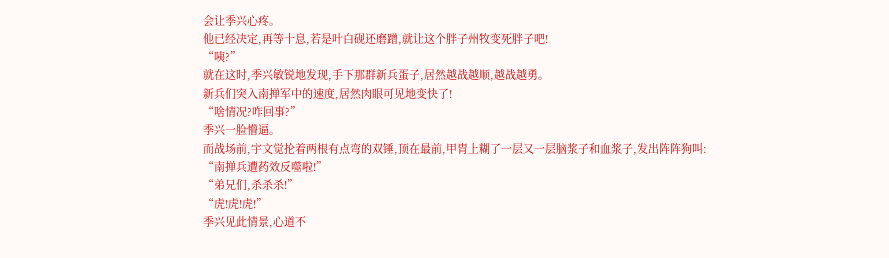会让季兴心疼。
他已经决定,再等十息,若是叶白砚还磨蹭,就让这个胖子州牧变死胖子吧!
“咦?”
就在这时,季兴敏锐地发现,手下那群新兵蛋子,居然越战越顺,越战越勇。
新兵们突入南掸军中的速度,居然肉眼可见地变快了!
“啥情况?咋回事?”
季兴一脸懵逼。
而战场前,宇文觉抡着两根有点弯的双锤,顶在最前,甲胄上糊了一层又一层脑浆子和血浆子,发出阵阵狗叫:
“南掸兵遭药效反噬啦!”
“弟兄们,杀杀杀!”
“虎!虎!虎!”
季兴见此情景,心道不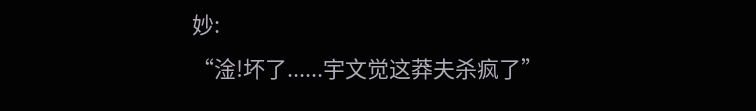妙:
“淦!坏了......宇文觉这莽夫杀疯了”